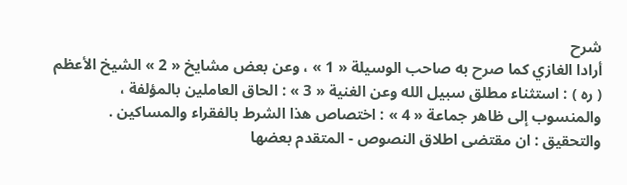شرح
أرادا الغازي كما صرح به صاحب الوسيلة « 1 » ، وعن بعض مشايخ « 2 » الشيخ الأعظم ( ره ) : استثناء مطلق سبيل الله وعن الغنية « 3 » : الحاق العاملين بالمؤلفة ، والمنسوب إلى ظاهر جماعة « 4 » : اختصاص هذا الشرط بالفقراء والمساكين .
والتحقيق : ان مقتضى اطلاق النصوص - المتقدم بعضها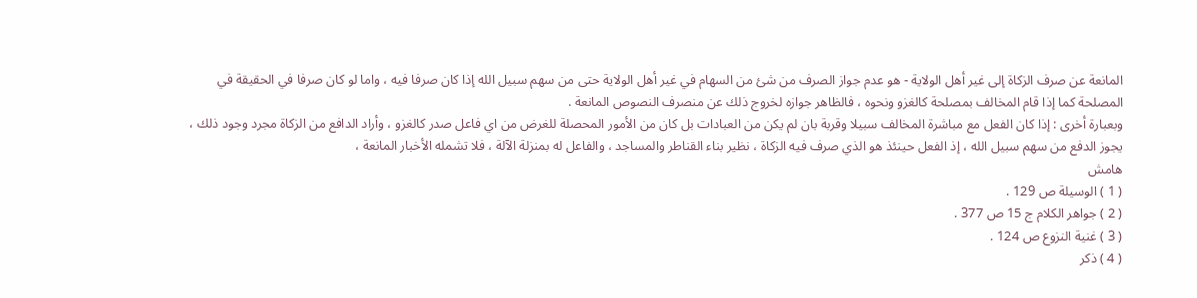المانعة عن صرف الزكاة إلى غير أهل الولاية - هو عدم جواز الصرف من شئ من السهام في غير أهل الولاية حتى من سهم سبيل الله إذا كان صرفا فيه ، واما لو كان صرفا في الحقيقة في المصلحة كما إذا قام المخالف بمصلحة كالغزو ونحوه ، فالظاهر جوازه لخروج ذلك عن منصرف النصوص المانعة .
وبعبارة أخرى : إذا كان الفعل مع مباشرة المخالف سبيلا وقربة بان لم يكن من العبادات بل كان من الأمور المحصلة للغرض من اي فاعل صدر كالغزو ، وأراد الدافع من الزكاة مجرد وجود ذلك ، يجوز الدفع من سهم سبيل الله ، إذ الفعل حينئذ هو الذي صرف فيه الزكاة ، نظير بناء القناطر والمساجد ، والفاعل له بمنزلة الآلة ، فلا تشمله الأخبار المانعة ،
هامش
( 1 ) الوسيلة ص 129 .
( 2 ) جواهر الكلام ج 15 ص 377 .
( 3 ) غنية النزوع ص 124 .
( 4 ) ذكر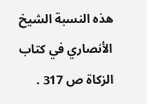هذه النسبة الشيخ الأنصاري في كتاب الزكاة ص 317 .